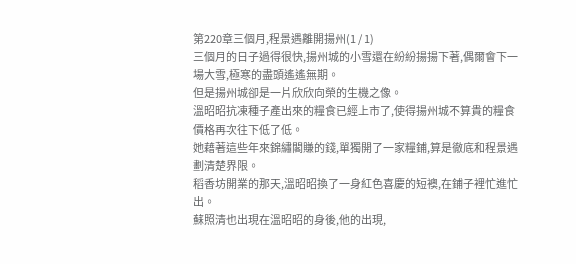第220章三個月,程景遇離開揚州(1 / 1)
三個月的日子過得很快,揚州城的小雪還在紛紛揚揚下著,偶爾會下一場大雪,極寒的盡頭遙遙無期。
但是揚州城卻是一片欣欣向榮的生機之像。
溫昭昭抗凍種子產出來的糧食已經上市了,使得揚州城不算貴的糧食價格再次往下低了低。
她藉著這些年來錦繡閣賺的錢,單獨開了一家糧鋪,算是徹底和程景遇劃清楚界限。
稻香坊開業的那天,溫昭昭換了一身紅色喜慶的短襖,在鋪子裡忙進忙出。
蘇照清也出現在溫昭昭的身後,他的出現,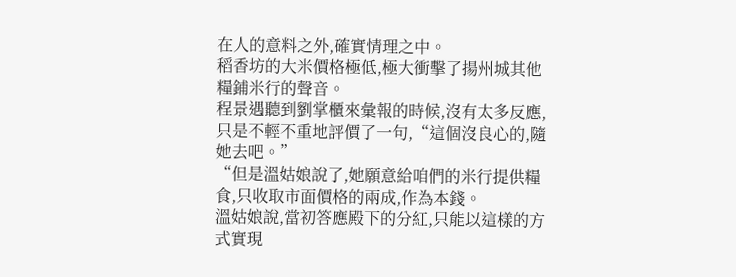在人的意料之外,確實情理之中。
稻香坊的大米價格極低,極大衝擊了揚州城其他糧鋪米行的聲音。
程景遇聽到劉掌櫃來彙報的時候,沒有太多反應,只是不輕不重地評價了一句,“這個沒良心的,隨她去吧。”
“但是溫姑娘說了,她願意給咱們的米行提供糧食,只收取市面價格的兩成,作為本錢。
溫姑娘說,當初答應殿下的分紅,只能以這樣的方式實現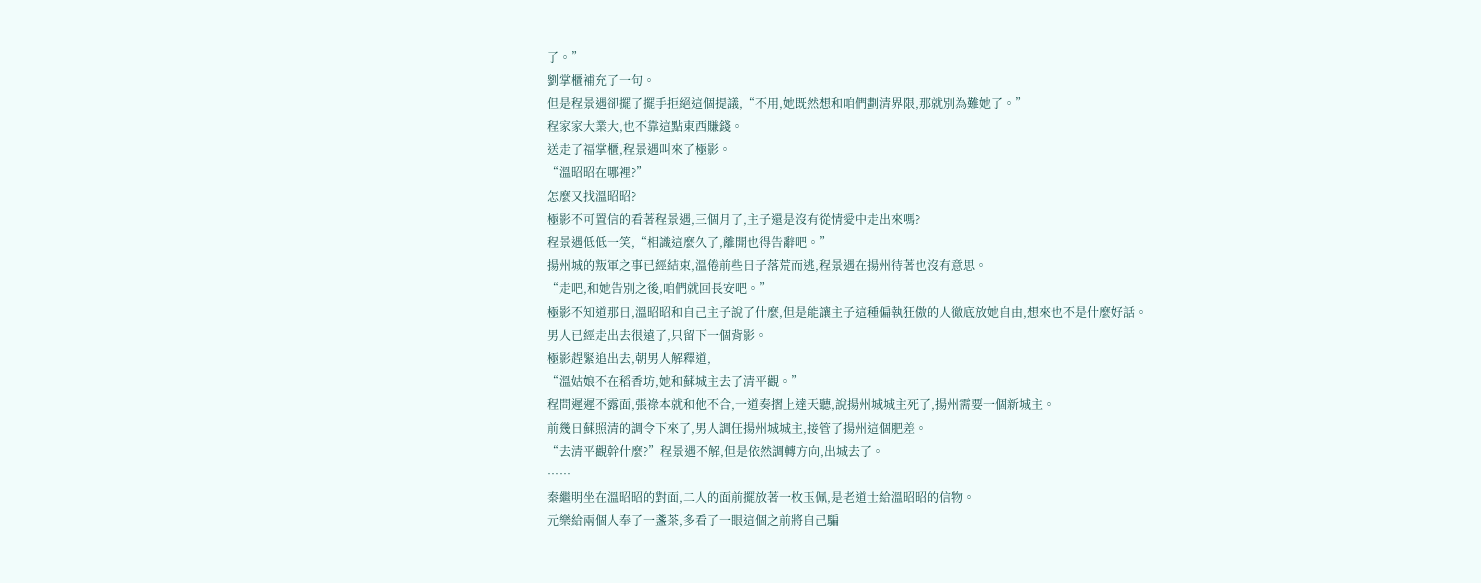了。”
劉掌櫃補充了一句。
但是程景遇卻擺了擺手拒絕這個提議,“不用,她既然想和咱們劃清界限,那就別為難她了。”
程家家大業大,也不靠這點東西賺錢。
送走了福掌櫃,程景遇叫來了極影。
“溫昭昭在哪裡?”
怎麼又找溫昭昭?
極影不可置信的看著程景遇,三個月了,主子還是沒有從情愛中走出來嗎?
程景遇低低一笑,“相識這麼久了,離開也得告辭吧。”
揚州城的叛軍之事已經結束,溫倦前些日子落荒而逃,程景遇在揚州待著也沒有意思。
“走吧,和她告別之後,咱們就回長安吧。”
極影不知道那日,溫昭昭和自己主子說了什麼,但是能讓主子這種偏執狂傲的人徹底放她自由,想來也不是什麼好話。
男人已經走出去很遠了,只留下一個背影。
極影趕緊追出去,朝男人解釋道,
“溫姑娘不在稻香坊,她和蘇城主去了清平觀。”
程問遲遲不露面,張祿本就和他不合,一道奏摺上達天聽,說揚州城城主死了,揚州需要一個新城主。
前幾日蘇照清的調令下來了,男人調任揚州城城主,接管了揚州這個肥差。
“去清平觀幹什麼?”程景遇不解,但是依然調轉方向,出城去了。
……
秦繼明坐在溫昭昭的對面,二人的面前擺放著一枚玉佩,是老道士給溫昭昭的信物。
元樂給兩個人奉了一盞茶,多看了一眼這個之前將自己騙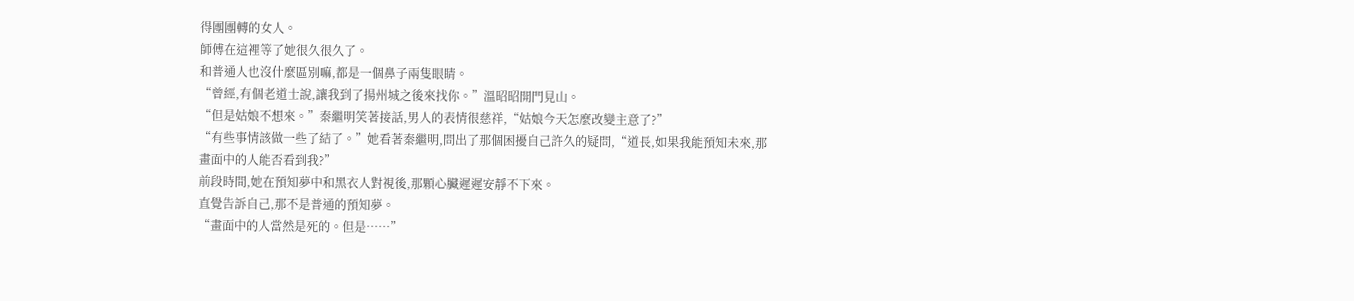得團團轉的女人。
師傅在這裡等了她很久很久了。
和普通人也沒什麼區別嘛,都是一個鼻子兩隻眼睛。
“曾經,有個老道士說,讓我到了揚州城之後來找你。”溫昭昭開門見山。
“但是姑娘不想來。”秦繼明笑著接話,男人的表情很慈祥,“姑娘今天怎麼改變主意了?”
“有些事情該做一些了結了。”她看著秦繼明,問出了那個困擾自己許久的疑問,“道長,如果我能預知未來,那畫面中的人能否看到我?”
前段時間,她在預知夢中和黑衣人對視後,那顆心臟遲遲安靜不下來。
直覺告訴自己,那不是普通的預知夢。
“畫面中的人當然是死的。但是……”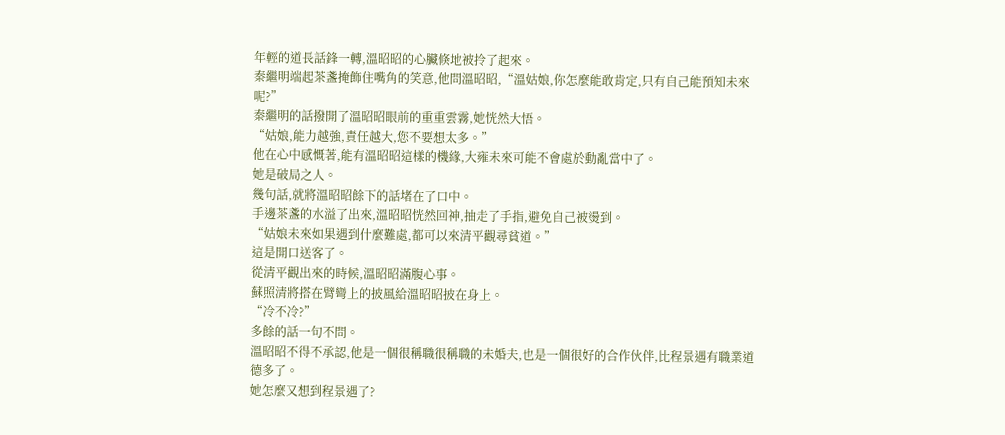年輕的道長話鋒一轉,溫昭昭的心臟倏地被拎了起來。
秦繼明端起茶盞掩飾住嘴角的笑意,他問溫昭昭,“溫姑娘,你怎麼能敢肯定,只有自己能預知未來呢?”
秦繼明的話撥開了溫昭昭眼前的重重雲霧,她恍然大悟。
“姑娘,能力越強,責任越大,您不要想太多。”
他在心中感慨著,能有溫昭昭這樣的機緣,大雍未來可能不會處於動亂當中了。
她是破局之人。
幾句話,就將溫昭昭餘下的話堵在了口中。
手邊茶盞的水溢了出來,溫昭昭恍然回神,抽走了手指,避免自己被燙到。
“姑娘未來如果遇到什麼難處,都可以來清平觀尋貧道。”
這是開口送客了。
從清平觀出來的時候,溫昭昭滿腹心事。
蘇照清將搭在臂彎上的披風給溫昭昭披在身上。
“冷不冷?”
多餘的話一句不問。
溫昭昭不得不承認,他是一個很稱職很稱職的未婚夫,也是一個很好的合作伙伴,比程景遇有職業道德多了。
她怎麼又想到程景遇了?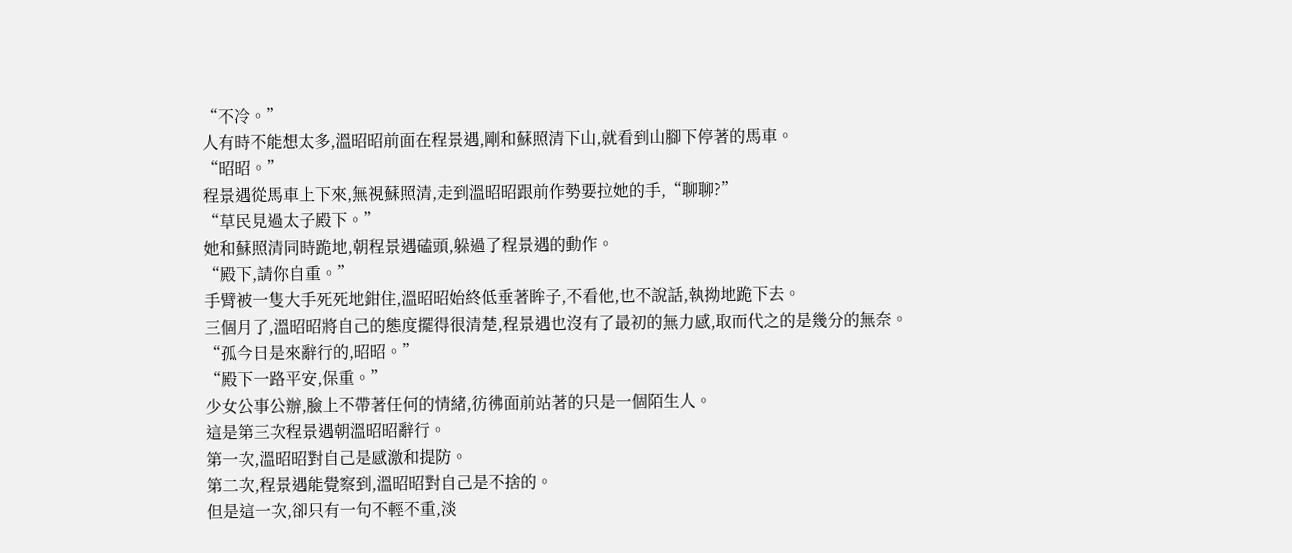“不冷。”
人有時不能想太多,溫昭昭前面在程景遇,剛和蘇照清下山,就看到山腳下停著的馬車。
“昭昭。”
程景遇從馬車上下來,無視蘇照清,走到溫昭昭跟前作勢要拉她的手,“聊聊?”
“草民見過太子殿下。”
她和蘇照清同時跪地,朝程景遇磕頭,躲過了程景遇的動作。
“殿下,請你自重。”
手臂被一隻大手死死地鉗住,溫昭昭始終低垂著眸子,不看他,也不說話,執拗地跪下去。
三個月了,溫昭昭將自己的態度擺得很清楚,程景遇也沒有了最初的無力感,取而代之的是幾分的無奈。
“孤今日是來辭行的,昭昭。”
“殿下一路平安,保重。”
少女公事公辦,臉上不帶著任何的情緒,彷彿面前站著的只是一個陌生人。
這是第三次程景遇朝溫昭昭辭行。
第一次,溫昭昭對自己是感激和提防。
第二次,程景遇能覺察到,溫昭昭對自己是不捨的。
但是這一次,卻只有一句不輕不重,淡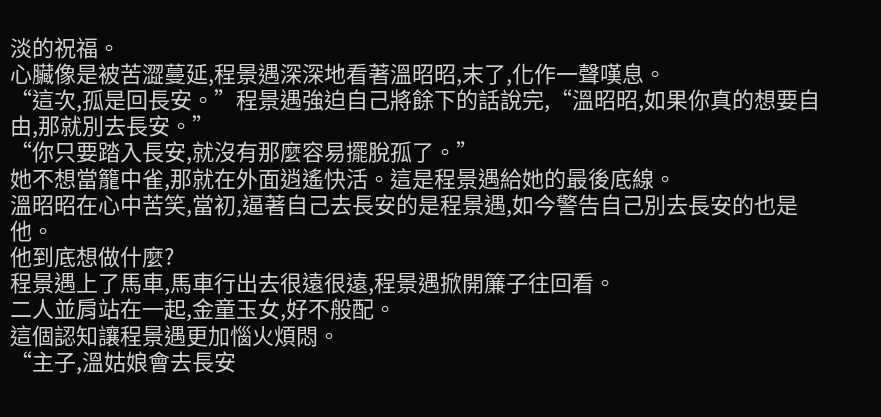淡的祝福。
心臟像是被苦澀蔓延,程景遇深深地看著溫昭昭,末了,化作一聲嘆息。
“這次,孤是回長安。”程景遇強迫自己將餘下的話說完,“溫昭昭,如果你真的想要自由,那就別去長安。”
“你只要踏入長安,就沒有那麼容易擺脫孤了。”
她不想當籠中雀,那就在外面逍遙快活。這是程景遇給她的最後底線。
溫昭昭在心中苦笑,當初,逼著自己去長安的是程景遇,如今警告自己別去長安的也是他。
他到底想做什麼?
程景遇上了馬車,馬車行出去很遠很遠,程景遇掀開簾子往回看。
二人並肩站在一起,金童玉女,好不般配。
這個認知讓程景遇更加惱火煩悶。
“主子,溫姑娘會去長安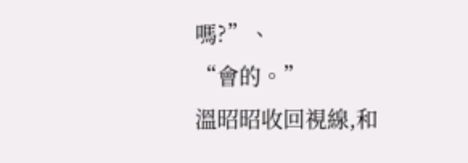嗎?”、
“會的。”
溫昭昭收回視線,和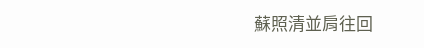蘇照清並肩往回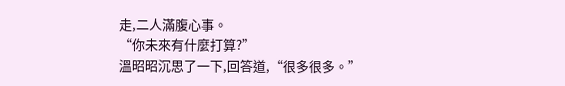走,二人滿腹心事。
“你未來有什麼打算?”
溫昭昭沉思了一下,回答道,“很多很多。”